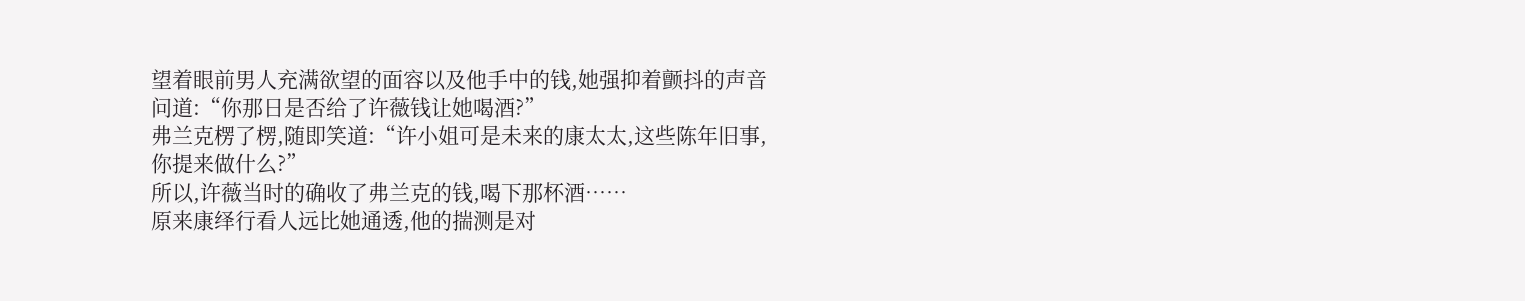望着眼前男人充满欲望的面容以及他手中的钱,她强抑着颤抖的声音问道:“你那日是否给了许薇钱让她喝酒?”
弗兰克楞了楞,随即笑道:“许小姐可是未来的康太太,这些陈年旧事,你提来做什么?”
所以,许薇当时的确收了弗兰克的钱,喝下那杯酒……
原来康绎行看人远比她通透,他的揣测是对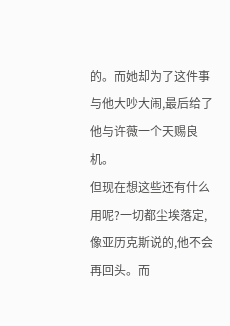的。而她却为了这件事与他大吵大闹,最后给了他与许薇一个天赐良机。
但现在想这些还有什么用呢?一切都尘埃落定,像亚历克斯说的,他不会再回头。而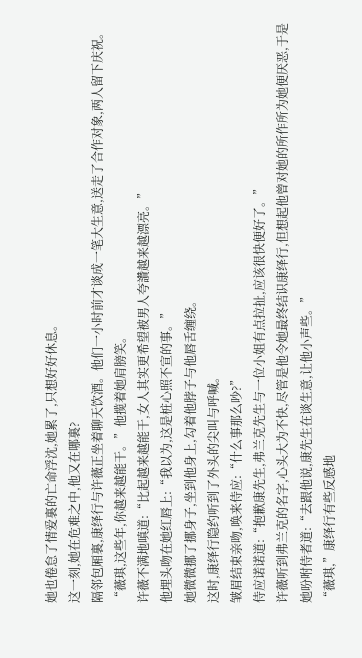她也倦怠了情爱裏的亡命浮沈,她累了,只想好好休息。
这一刻,她在危难之中,他又在哪裏?
隔邻包厢裏,康绎行与许薇正坐着聊天饮酒。他们一小时前才谈成一笔大生意,送走了合作对象,两人留下庆祝。
“薇琪,这些年,你越来越能干。”他揽着她肩膀笑。
许薇不满地嗔道:“比起越来越能干,女人其实更希望被男人夸讚越来越漂亮。”
他埋头吻在她红唇上:“我以为,这是桩心照不宣的事。”
她微微挪了挪身子,坐到他身上,勾着他脖子与他唇舌缠绕。
这时,康绎行隐约听到了外头的尖叫与呼喊。
皱眉结束亲吻,唤来侍应:“什么事那么吵?”
侍应诺诺道:“抱歉康先生,弗兰克先生与一位小姐有点拉扯,应该很快便好了。”
许薇听到弗兰克的名字,心头大为不快,尽管是他令她最终结识康绎行,但想起他曾对她的所作所为她便厌恶,于是她吩咐侍者道:“去跟他说,康先生在谈生意,让他小声些。”
“薇琪,”康绎行有些反感地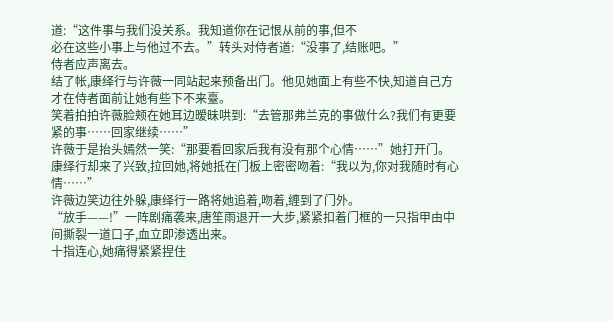道:“这件事与我们没关系。我知道你在记恨从前的事,但不
必在这些小事上与他过不去。”转头对侍者道:“没事了,结账吧。”
侍者应声离去。
结了帐,康绎行与许薇一同站起来预备出门。他见她面上有些不快,知道自己方才在侍者面前让她有些下不来臺。
笑着拍拍许薇脸颊在她耳边暧昧哄到:“去管那弗兰克的事做什么?我们有更要紧的事……回家继续……”
许薇于是抬头嫣然一笑:“那要看回家后我有没有那个心情……”她打开门。
康绎行却来了兴致,拉回她,将她抵在门板上密密吻着:“我以为,你对我随时有心情……”
许薇边笑边往外躲,康绎行一路将她追着,吻着,缠到了门外。
“放手——!”一阵剧痛袭来,唐笙雨退开一大步,紧紧扣着门框的一只指甲由中间撕裂一道口子,血立即渗透出来。
十指连心,她痛得紧紧捏住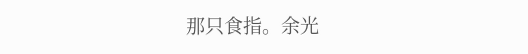那只食指。余光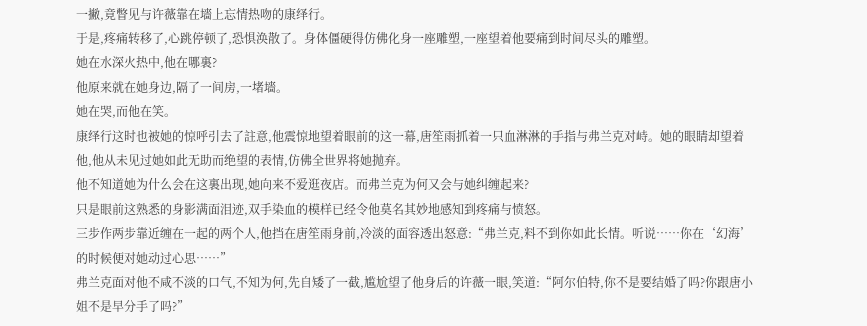一撇,竟瞥见与许薇靠在墻上忘情热吻的康绎行。
于是,疼痛转移了,心跳停顿了,恐惧涣散了。身体僵硬得仿佛化身一座雕塑,一座望着他要痛到时间尽头的雕塑。
她在水深火热中,他在哪裏?
他原来就在她身边,隔了一间房,一堵墻。
她在哭,而他在笑。
康绎行这时也被她的惊呼引去了註意,他震惊地望着眼前的这一幕,唐笙雨抓着一只血淋淋的手指与弗兰克对峙。她的眼睛却望着他,他从未见过她如此无助而绝望的表情,仿佛全世界将她抛弃。
他不知道她为什么会在这裏出现,她向来不爱逛夜店。而弗兰克为何又会与她纠缠起来?
只是眼前这熟悉的身影满面泪迹,双手染血的模样已经令他莫名其妙地感知到疼痛与愤怒。
三步作两步靠近缠在一起的两个人,他挡在唐笙雨身前,冷淡的面容透出怒意:“弗兰克,料不到你如此长情。听说……你在‘幻海’的时候便对她动过心思……”
弗兰克面对他不咸不淡的口气,不知为何,先自矮了一截,尴尬望了他身后的许薇一眼,笑道:“阿尔伯特,你不是要结婚了吗?你跟唐小姐不是早分手了吗?”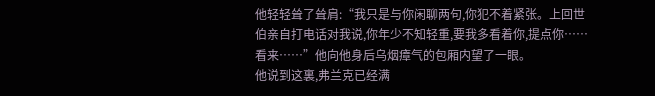他轻轻耸了耸肩:“我只是与你闲聊两句,你犯不着紧张。上回世伯亲自打电话对我说,你年少不知轻重,要我多看着你,提点你……看来……”他向他身后乌烟瘴气的包厢内望了一眼。
他说到这裏,弗兰克已经满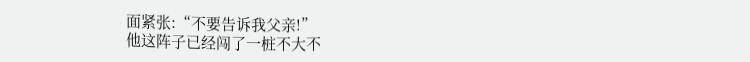面紧张:“不要告诉我父亲!”
他这阵子已经闯了一桩不大不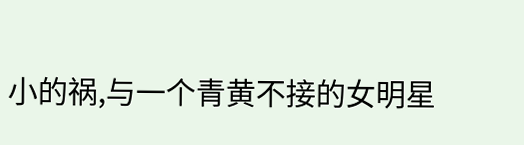小的祸,与一个青黄不接的女明星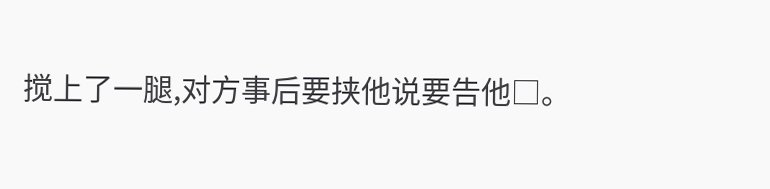搅上了一腿,对方事后要挟他说要告他□。